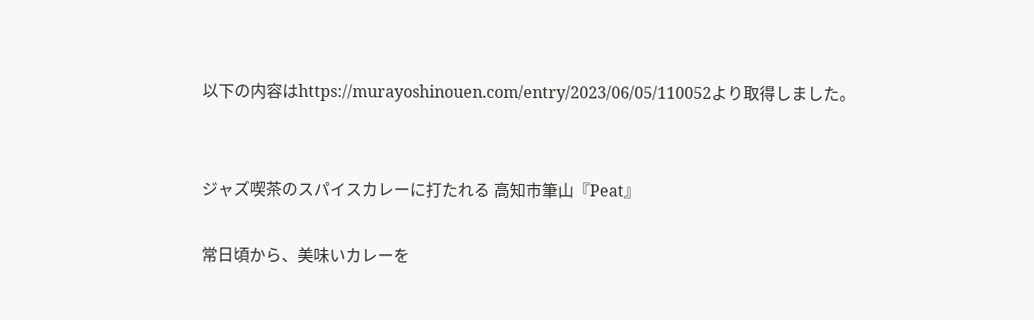以下の内容はhttps://murayoshinouen.com/entry/2023/06/05/110052より取得しました。


ジャズ喫茶のスパイスカレーに打たれる 高知市筆山『Peat』

常日頃から、美味いカレーを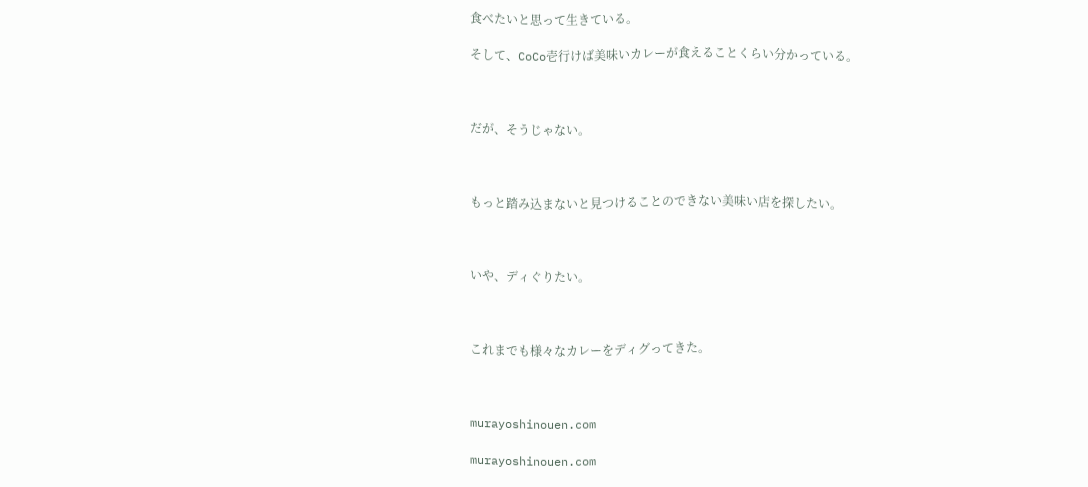食べたいと思って生きている。

そして、CoCo壱行けば美味いカレーが食えることくらい分かっている。



だが、そうじゃない。



もっと踏み込まないと見つけることのできない美味い店を探したい。



いや、ディぐりたい。



これまでも様々なカレーをディグってきた。



murayoshinouen.com

murayoshinouen.com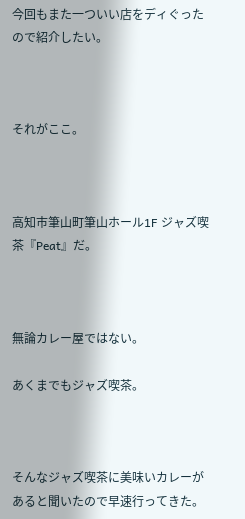今回もまた一ついい店をディぐったので紹介したい。



それがここ。



高知市筆山町筆山ホール1F ジャズ喫茶『Peat』だ。



無論カレー屋ではない。

あくまでもジャズ喫茶。



そんなジャズ喫茶に美味いカレーがあると聞いたので早速行ってきた。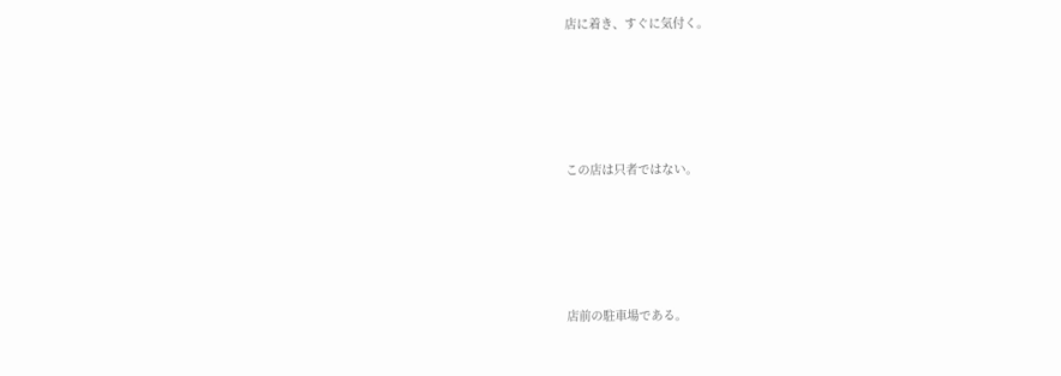店に着き、すぐに気付く。





この店は只者ではない。





店前の駐車場である。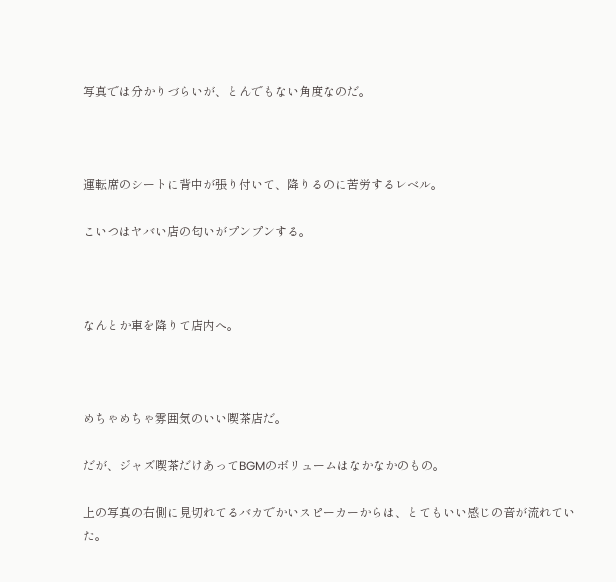写真では分かりづらいが、とんでもない角度なのだ。



運転席のシートに背中が張り付いて、降りるのに苦労するレベル。

こいつはヤバい店の匂いがプンプンする。



なんとか車を降りて店内へ。



めちゃめちゃ雰囲気のいい喫茶店だ。

だが、ジャズ喫茶だけあってBGMのボリュームはなかなかのもの。

上の写真の右側に見切れてるバカでかいスピーカーからは、とてもいい感じの音が流れていた。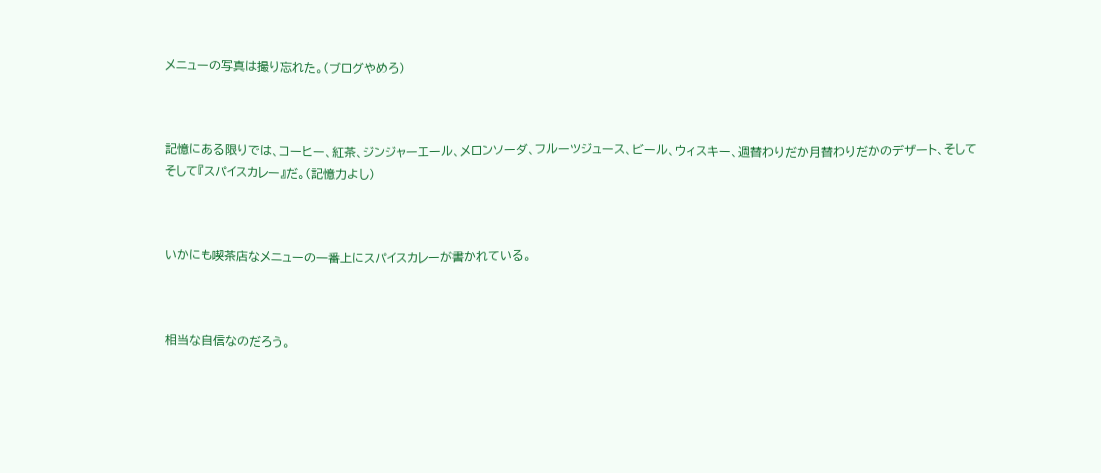メニューの写真は撮り忘れた。(ブログやめろ)



記憶にある限りでは、コーヒー、紅茶、ジンジャーエール、メロンソーダ、フルーツジュース、ビール、ウィスキー、週替わりだか月替わりだかのデザート、そしてそして『スパイスカレー』だ。(記憶力よし)



いかにも喫茶店なメニューの一番上にスパイスカレーが書かれている。



相当な自信なのだろう。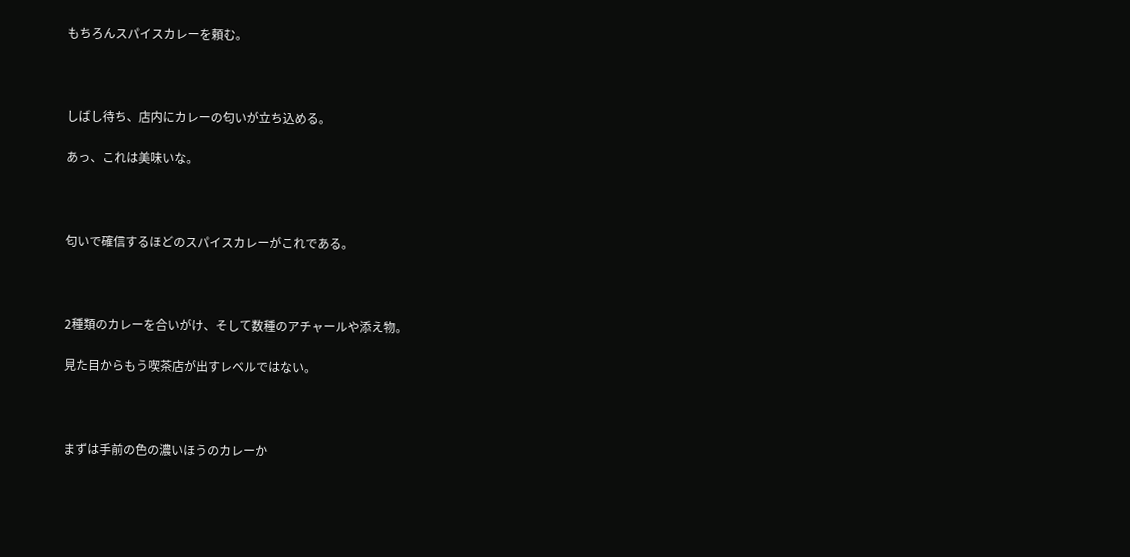もちろんスパイスカレーを頼む。



しばし待ち、店内にカレーの匂いが立ち込める。

あっ、これは美味いな。



匂いで確信するほどのスパイスカレーがこれである。



2種類のカレーを合いがけ、そして数種のアチャールや添え物。

見た目からもう喫茶店が出すレベルではない。



まずは手前の色の濃いほうのカレーか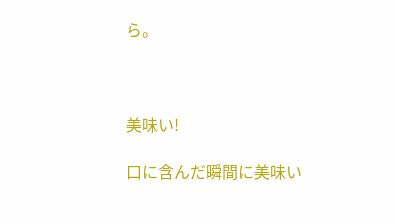ら。



美味い!

口に含んだ瞬間に美味い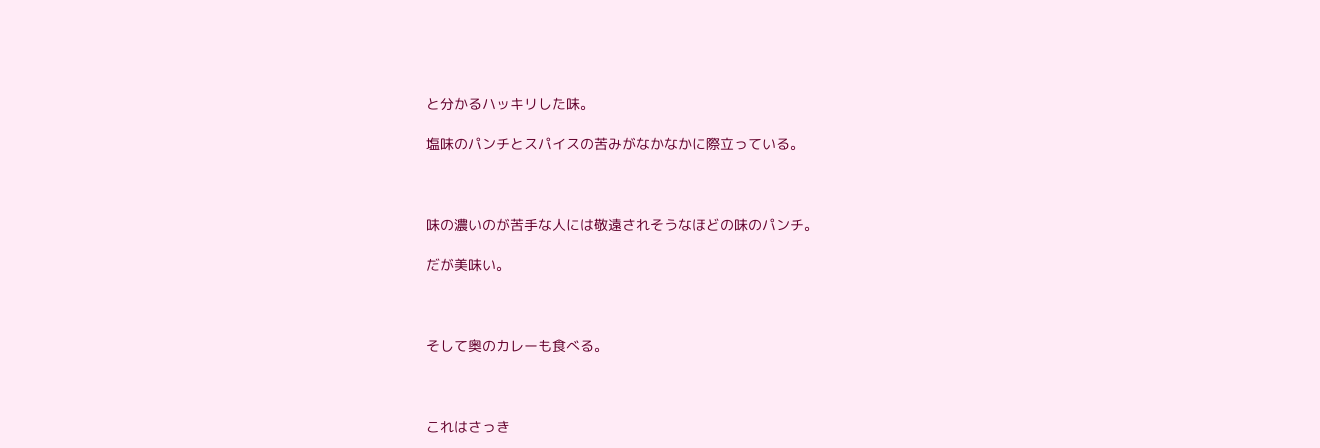と分かるハッキリした味。

塩味のパンチとスパイスの苦みがなかなかに際立っている。



味の濃いのが苦手な人には敬遠されそうなほどの味のパンチ。

だが美味い。



そして奥のカレーも食べる。



これはさっき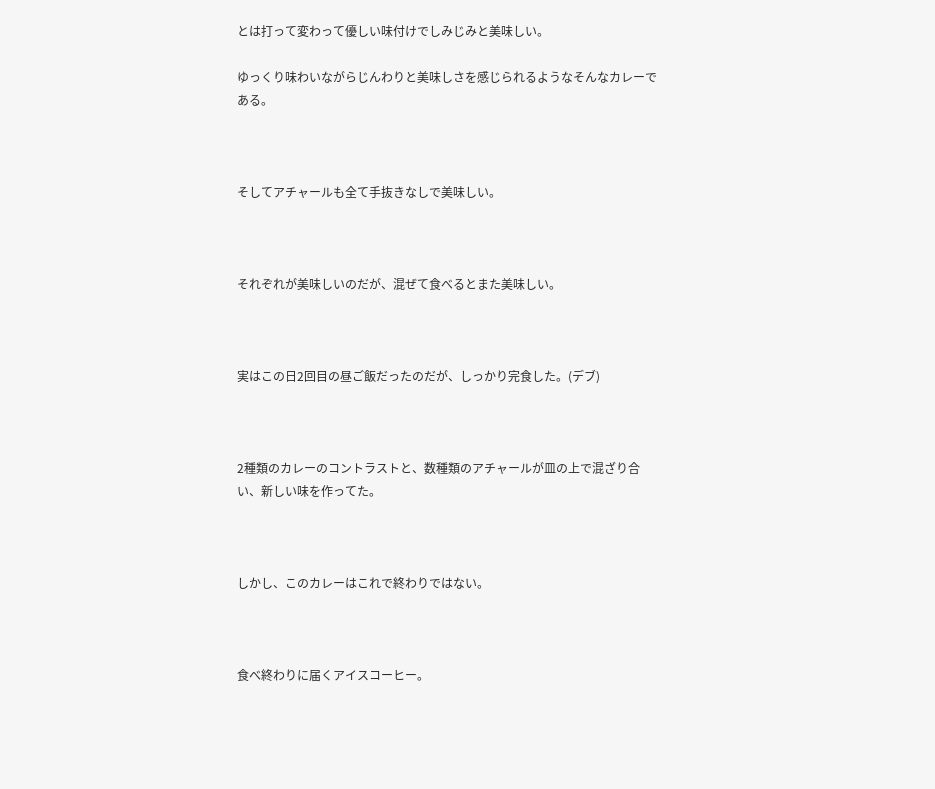とは打って変わって優しい味付けでしみじみと美味しい。

ゆっくり味わいながらじんわりと美味しさを感じられるようなそんなカレーである。



そしてアチャールも全て手抜きなしで美味しい。



それぞれが美味しいのだが、混ぜて食べるとまた美味しい。



実はこの日2回目の昼ご飯だったのだが、しっかり完食した。(デブ)



2種類のカレーのコントラストと、数種類のアチャールが皿の上で混ざり合い、新しい味を作ってた。



しかし、このカレーはこれで終わりではない。



食べ終わりに届くアイスコーヒー。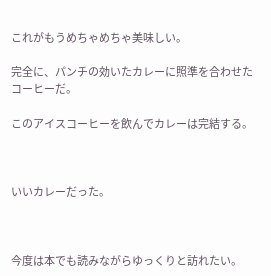これがもうめちゃめちゃ美味しい。

完全に、パンチの効いたカレーに照準を合わせたコーヒーだ。

このアイスコーヒーを飲んでカレーは完結する。



いいカレーだった。



今度は本でも読みながらゆっくりと訪れたい。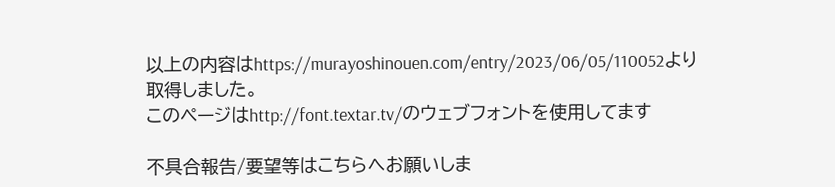以上の内容はhttps://murayoshinouen.com/entry/2023/06/05/110052より取得しました。
このページはhttp://font.textar.tv/のウェブフォントを使用してます

不具合報告/要望等はこちらへお願いしま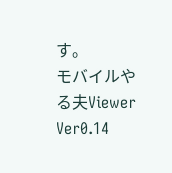す。
モバイルやる夫Viewer Ver0.14